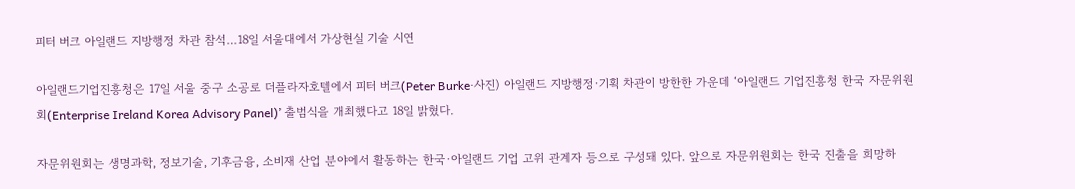피터 버크 아일랜드 지방행정 차관 참석…18일 서울대에서 가상현실 기술 시연

아일랜드기업진흥청은 17일 서울 중구 소공로 더플라자호텔에서 피터 버크(Peter Burke·사진) 아일랜드 지방행정·기획 차관이 방한한 가운데 ‘아일랜드 기업진흥청 한국 자문위원회(Enterprise Ireland Korea Advisory Panel)’ 출범식을 개최했다고 18일 밝혔다.

자문위원회는 생명과학, 정보기술, 기후금융, 소비재 산업 분야에서 활동하는 한국·아일랜드 기업 고위 관계자 등으로 구성돼 있다. 앞으로 자문위원회는 한국 진출을 희망하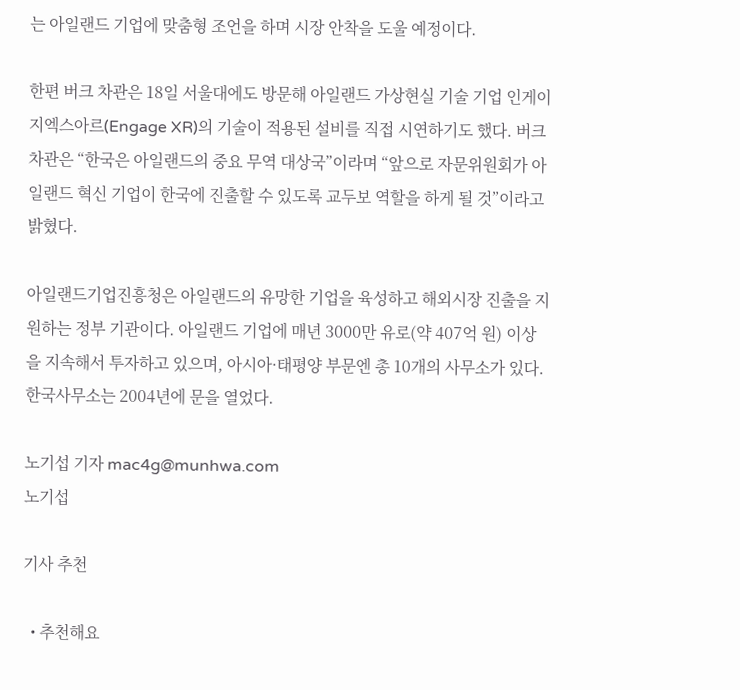는 아일랜드 기업에 맞춤형 조언을 하며 시장 안착을 도울 예정이다.

한편 버크 차관은 18일 서울대에도 방문해 아일랜드 가상현실 기술 기업 인게이지엑스아르(Engage XR)의 기술이 적용된 설비를 직접 시연하기도 했다. 버크 차관은 “한국은 아일랜드의 중요 무역 대상국”이라며 “앞으로 자문위원회가 아일랜드 혁신 기업이 한국에 진출할 수 있도록 교두보 역할을 하게 될 것”이라고 밝혔다.

아일랜드기업진흥청은 아일랜드의 유망한 기업을 육성하고 해외시장 진출을 지원하는 정부 기관이다. 아일랜드 기업에 매년 3000만 유로(약 407억 원) 이상을 지속해서 투자하고 있으며, 아시아·태평양 부문엔 총 10개의 사무소가 있다. 한국사무소는 2004년에 문을 열었다.

노기섭 기자 mac4g@munhwa.com
노기섭

기사 추천

  • 추천해요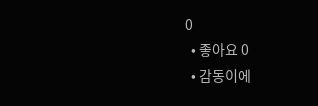0
  • 좋아요 0
  • 감동이에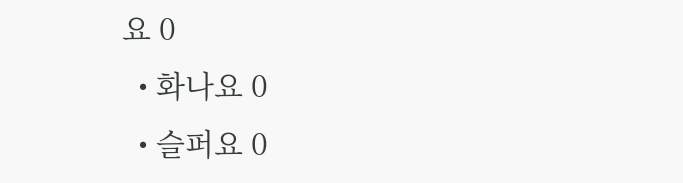요 0
  • 화나요 0
  • 슬퍼요 0